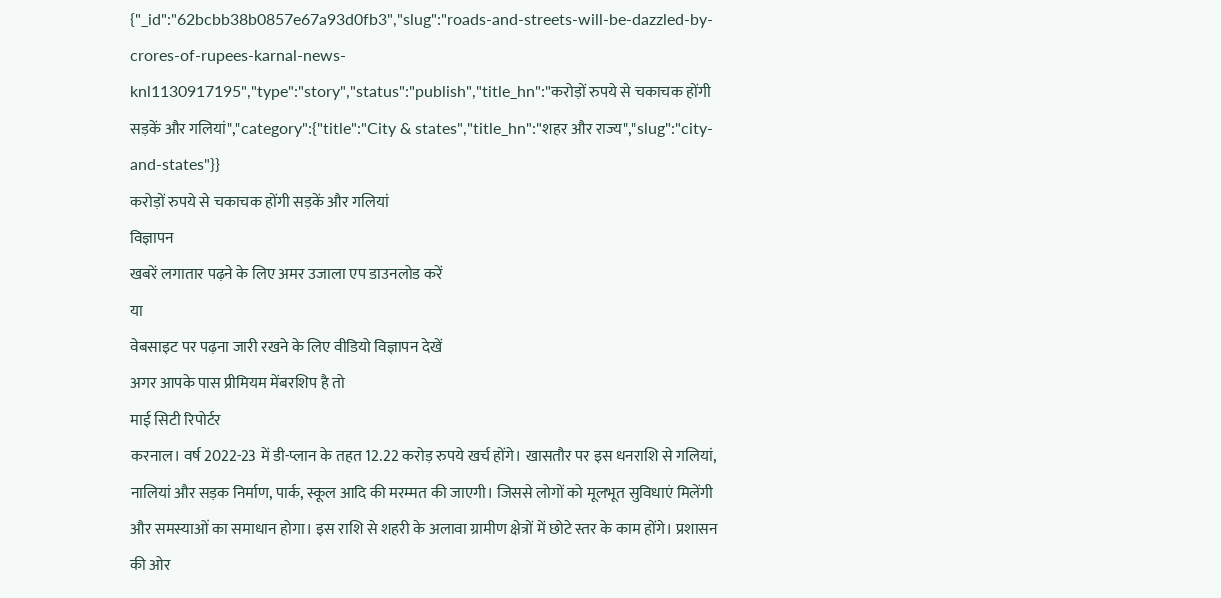{"_id":"62bcbb38b0857e67a93d0fb3","slug":"roads-and-streets-will-be-dazzled-by-crores-of-rupees-karnal-news-knl1130917195","type":"story","status":"publish","title_hn":"करोड़ों रुपये से चकाचक होंगी सड़कें और गलियां","category":{"title":"City & states","title_hn":"शहर और राज्य","slug":"city-and-states"}}
करोड़ों रुपये से चकाचक होंगी सड़कें और गलियां
विज्ञापन
खबरें लगातार पढ़ने के लिए अमर उजाला एप डाउनलोड करें
या
वेबसाइट पर पढ़ना जारी रखने के लिए वीडियो विज्ञापन देखें
अगर आपके पास प्रीमियम मेंबरशिप है तो
माई सिटी रिपोर्टर
करनाल। वर्ष 2022-23 में डी-प्लान के तहत 12.22 करोड़ रुपये खर्च होंगे। खासतौर पर इस धनराशि से गलियां, नालियां और सड़क निर्माण, पार्क, स्कूल आदि की मरम्मत की जाएगी। जिससे लोगों को मूलभूत सुविधाएं मिलेंगी और समस्याओं का समाधान होगा। इस राशि से शहरी के अलावा ग्रामीण क्षेत्रों में छोटे स्तर के काम होंगे। प्रशासन की ओर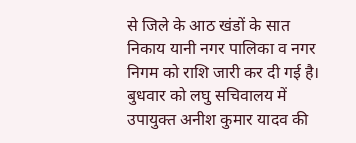से जिले के आठ खंडों के सात निकाय यानी नगर पालिका व नगर निगम को राशि जारी कर दी गई है।
बुधवार को लघु सचिवालय में उपायुक्त अनीश कुमार यादव की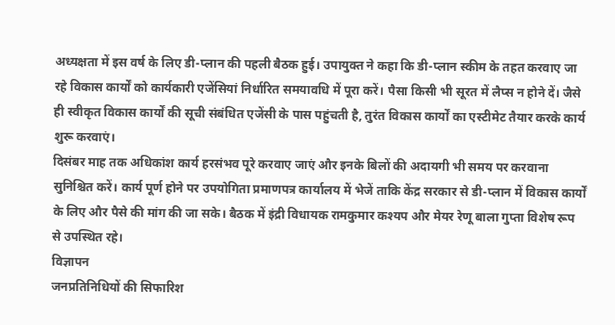अध्यक्षता में इस वर्ष के लिए डी-प्लान की पहली बैठक हुई। उपायुक्त ने कहा कि डी-प्लान स्कीम के तहत करवाए जा रहे विकास कार्यों को कार्यकारी एजेंसियां निर्धारित समयावधि में पूरा करें। पैसा किसी भी सूरत में लैप्स न होने दें। जैसे ही स्वीकृत विकास कार्यों की सूची संबंधित एजेंसी के पास पहुंचती है, तुरंत विकास कार्यों का एस्टीमेट तैयार करके कार्य शुरू करवाएं।
दिसंबर माह तक अधिकांश कार्य हरसंभव पूरे करवाए जाएं और इनके बिलों की अदायगी भी समय पर करवाना सुनिश्चित करें। कार्य पूर्ण होने पर उपयोगिता प्रमाणपत्र कार्यालय में भेजें ताकि केंद्र सरकार से डी-प्लान में विकास कार्यों के लिए और पैसे की मांग की जा सके। बैठक में इंद्री विधायक रामकुमार कश्यप और मेयर रेणू बाला गुप्ता विशेष रूप से उपस्थित रहे।
विज्ञापन
जनप्रतिनिधियों की सिफारिश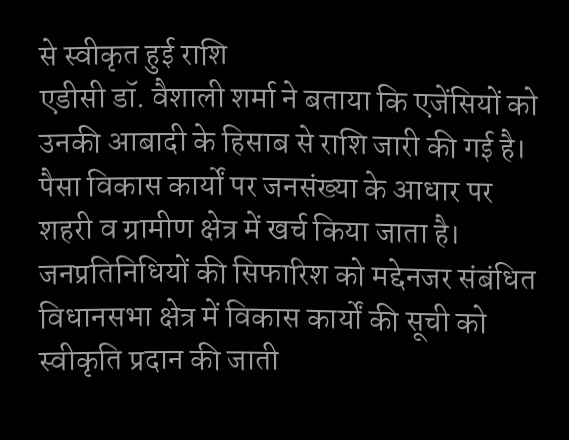से स्वीकृत हुई राशि
एडीसी डॉ. वैशाली शर्मा ने बताया कि एजेंसियों को उनकी आबादी के हिसाब से राशि जारी की गई है। पैसा विकास कार्यों पर जनसंख्या के आधार पर शहरी व ग्रामीण क्षेत्र में खर्च किया जाता है। जनप्रतिनिधियों की सिफारिश को मद्देनजर संबंधित विधानसभा क्षेत्र में विकास कार्यों की सूची को स्वीकृति प्रदान की जाती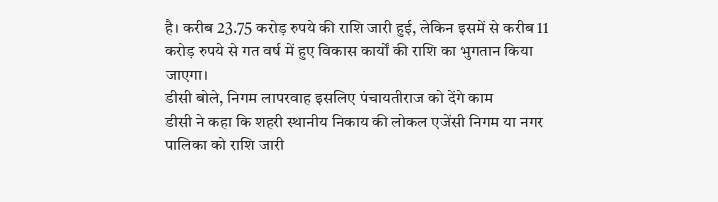है। करीब 23.75 करोड़ रुपये की राशि जारी हुई, लेकिन इसमें से करीब 11 करोड़ रुपये से गत वर्ष में हुए विकास कार्यों की राशि का भुगतान किया जाएगा।
डीसी बोले, निगम लापरवाह इसलिए पंचायतीराज को देंगे काम
डीसी ने कहा कि शहरी स्थानीय निकाय की लोकल एजेंसी निगम या नगर पालिका को राशि जारी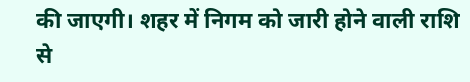की जाएगी। शहर में निगम को जारी होने वाली राशि से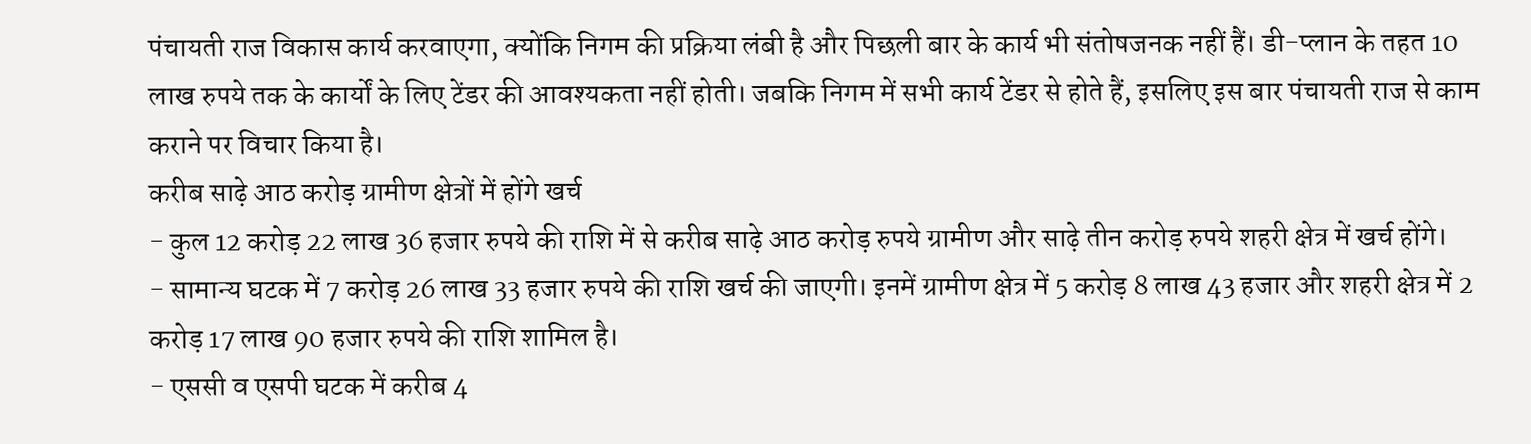पंचायती राज विकास कार्य करवाएगा, क्योंकि निगम की प्रक्रिया लंबी है और पिछली बार के कार्य भी संतोषजनक नहीं हैं। डी-प्लान के तहत 10 लाख रुपये तक के कार्यों के लिए टेंडर की आवश्यकता नहीं होती। जबकि निगम में सभी कार्य टेंडर से होते हैं, इसलिए इस बार पंचायती राज से काम कराने पर विचार किया है।
करीब साढ़े आठ करोड़ ग्रामीण क्षेत्रों में होंगे खर्च
- कुल 12 करोड़ 22 लाख 36 हजार रुपये की राशि में से करीब साढ़े आठ करोड़ रुपये ग्रामीण और साढ़े तीन करोड़ रुपये शहरी क्षेत्र में खर्च होंगे।
- सामान्य घटक में 7 करोड़ 26 लाख 33 हजार रुपये की राशि खर्च की जाएगी। इनमें ग्रामीण क्षेत्र में 5 करोड़ 8 लाख 43 हजार और शहरी क्षेत्र में 2 करोड़ 17 लाख 90 हजार रुपये की राशि शामिल है।
- एससी व एसपी घटक में करीब 4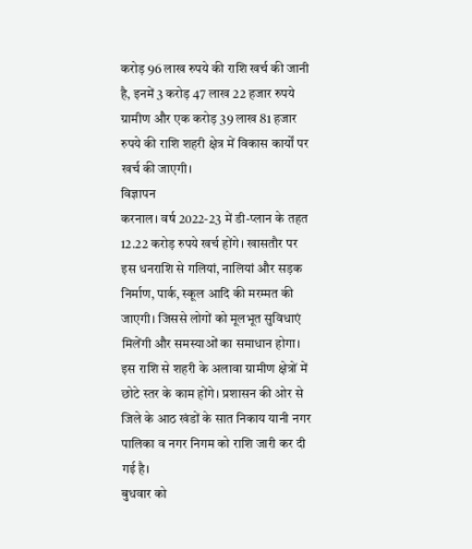करोड़ 96 लाख रुपये की राशि खर्च की जानी है, इनमें 3 करोड़ 47 लाख 22 हजार रुपये ग्रामीण और एक करोड़ 39 लाख 81 हजार रुपये की राशि शहरी क्षेत्र में विकास कार्यों पर खर्च की जाएगी।
विज्ञापन
करनाल। वर्ष 2022-23 में डी-प्लान के तहत 12.22 करोड़ रुपये खर्च होंगे। खासतौर पर इस धनराशि से गलियां, नालियां और सड़क निर्माण, पार्क, स्कूल आदि की मरम्मत की जाएगी। जिससे लोगों को मूलभूत सुविधाएं मिलेंगी और समस्याओं का समाधान होगा। इस राशि से शहरी के अलावा ग्रामीण क्षेत्रों में छोटे स्तर के काम होंगे। प्रशासन की ओर से जिले के आठ खंडों के सात निकाय यानी नगर पालिका व नगर निगम को राशि जारी कर दी गई है।
बुधवार को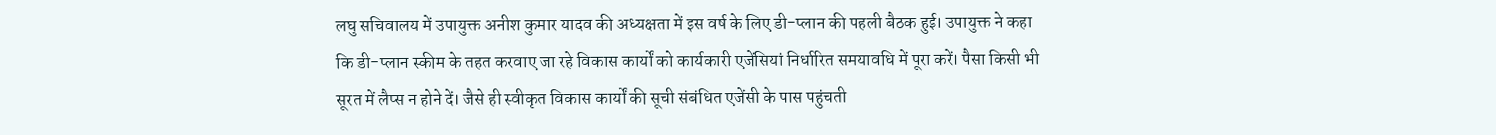लघु सचिवालय में उपायुक्त अनीश कुमार यादव की अध्यक्षता में इस वर्ष के लिए डी-प्लान की पहली बैठक हुई। उपायुक्त ने कहा कि डी-प्लान स्कीम के तहत करवाए जा रहे विकास कार्यों को कार्यकारी एजेंसियां निर्धारित समयावधि में पूरा करें। पैसा किसी भी सूरत में लैप्स न होने दें। जैसे ही स्वीकृत विकास कार्यों की सूची संबंधित एजेंसी के पास पहुंचती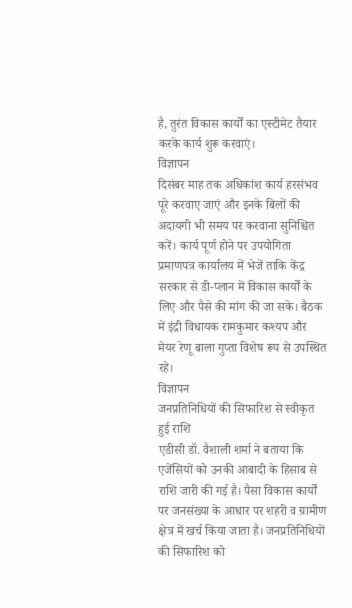है, तुरंत विकास कार्यों का एस्टीमेट तैयार करके कार्य शुरू करवाएं।
विज्ञापन
दिसंबर माह तक अधिकांश कार्य हरसंभव पूरे करवाए जाएं और इनके बिलों की अदायगी भी समय पर करवाना सुनिश्चित करें। कार्य पूर्ण होने पर उपयोगिता प्रमाणपत्र कार्यालय में भेजें ताकि केंद्र सरकार से डी-प्लान में विकास कार्यों के लिए और पैसे की मांग की जा सके। बैठक में इंद्री विधायक रामकुमार कश्यप और मेयर रेणू बाला गुप्ता विशेष रूप से उपस्थित रहे।
विज्ञापन
जनप्रतिनिधियों की सिफारिश से स्वीकृत हुई राशि
एडीसी डॉ. वैशाली शर्मा ने बताया कि एजेंसियों को उनकी आबादी के हिसाब से राशि जारी की गई है। पैसा विकास कार्यों पर जनसंख्या के आधार पर शहरी व ग्रामीण क्षेत्र में खर्च किया जाता है। जनप्रतिनिधियों की सिफारिश को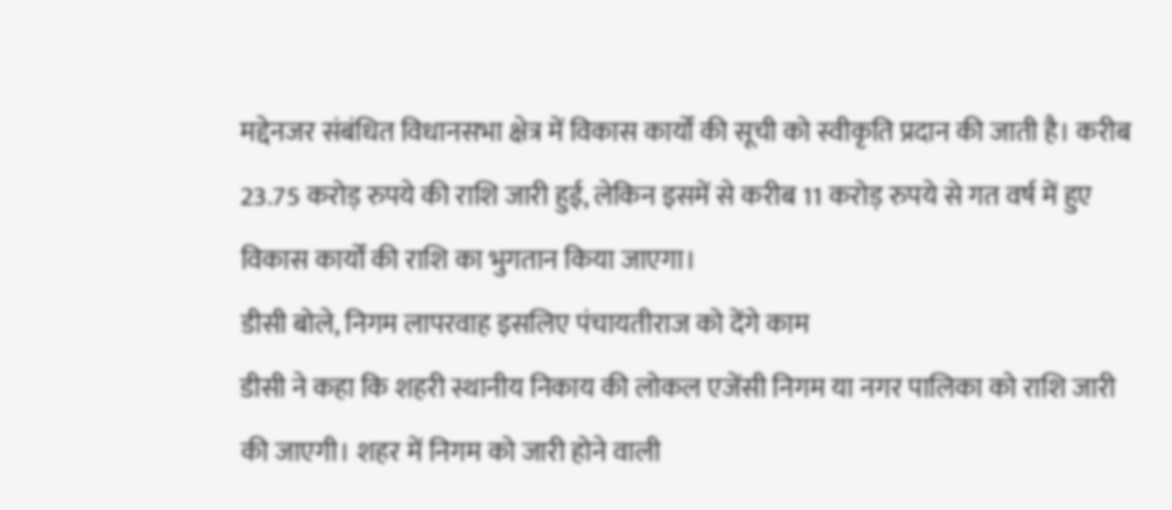मद्देनजर संबंधित विधानसभा क्षेत्र में विकास कार्यों की सूची को स्वीकृति प्रदान की जाती है। करीब 23.75 करोड़ रुपये की राशि जारी हुई, लेकिन इसमें से करीब 11 करोड़ रुपये से गत वर्ष में हुए विकास कार्यों की राशि का भुगतान किया जाएगा।
डीसी बोले, निगम लापरवाह इसलिए पंचायतीराज को देंगे काम
डीसी ने कहा कि शहरी स्थानीय निकाय की लोकल एजेंसी निगम या नगर पालिका को राशि जारी की जाएगी। शहर में निगम को जारी होने वाली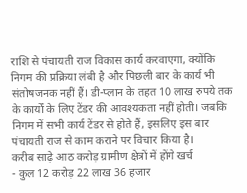राशि से पंचायती राज विकास कार्य करवाएगा, क्योंकि निगम की प्रक्रिया लंबी है और पिछली बार के कार्य भी संतोषजनक नहीं हैं। डी-प्लान के तहत 10 लाख रुपये तक के कार्यों के लिए टेंडर की आवश्यकता नहीं होती। जबकि निगम में सभी कार्य टेंडर से होते हैं, इसलिए इस बार पंचायती राज से काम कराने पर विचार किया है।
करीब साढ़े आठ करोड़ ग्रामीण क्षेत्रों में होंगे खर्च
- कुल 12 करोड़ 22 लाख 36 हजार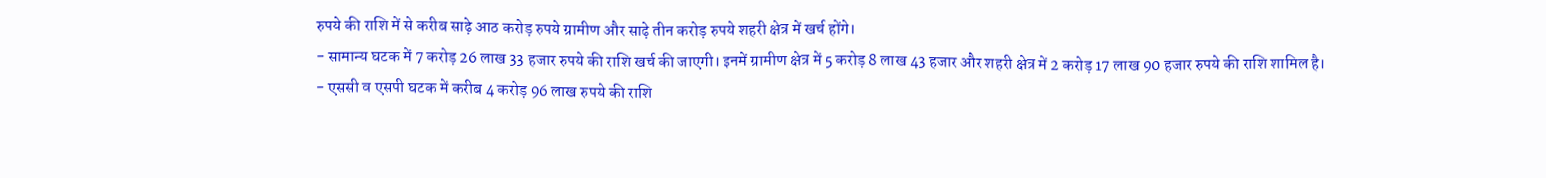रुपये की राशि में से करीब साढ़े आठ करोड़ रुपये ग्रामीण और साढ़े तीन करोड़ रुपये शहरी क्षेत्र में खर्च होंगे।
- सामान्य घटक में 7 करोड़ 26 लाख 33 हजार रुपये की राशि खर्च की जाएगी। इनमें ग्रामीण क्षेत्र में 5 करोड़ 8 लाख 43 हजार और शहरी क्षेत्र में 2 करोड़ 17 लाख 90 हजार रुपये की राशि शामिल है।
- एससी व एसपी घटक में करीब 4 करोड़ 96 लाख रुपये की राशि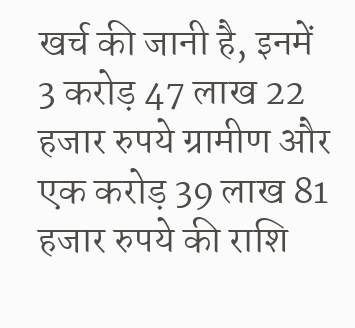खर्च की जानी है, इनमें 3 करोड़ 47 लाख 22 हजार रुपये ग्रामीण और एक करोड़ 39 लाख 81 हजार रुपये की राशि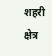शहरी क्षेत्र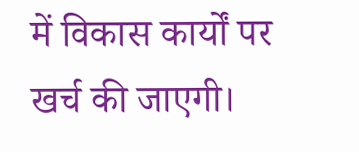में विकास कार्यों पर खर्च की जाएगी।